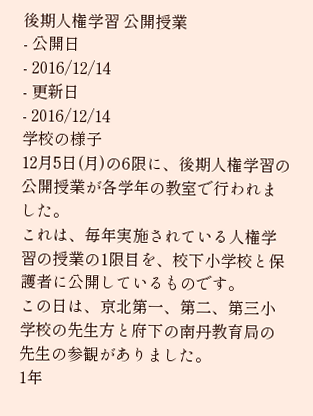後期人権学習 公開授業
- 公開日
- 2016/12/14
- 更新日
- 2016/12/14
学校の様子
12月5日(月)の6限に、後期人権学習の公開授業が各学年の教室で行われました。
これは、毎年実施されている人権学習の授業の1限目を、校下小学校と保護者に公開しているものです。
この日は、京北第一、第二、第三小学校の先生方と府下の南丹教育局の先生の参観がありました。
1年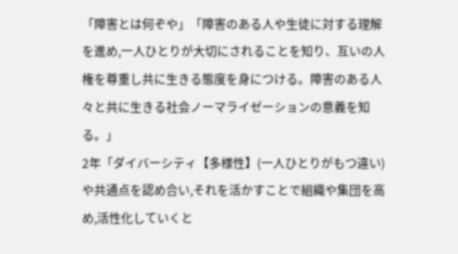「障害とは何ぞや」「障害のある人や生徒に対する理解を進め,一人ひとりが大切にされることを知り、互いの人権を尊重し共に生きる態度を身につける。障害のある人々と共に生きる社会ノーマライゼーションの意義を知る。」
2年「ダイバーシティ【多様性】(一人ひとりがもつ違い)や共通点を認め合い,それを活かすことで組織や集団を高め,活性化していくと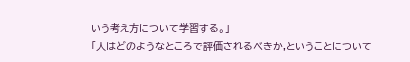いう考え方について学習する。」
「人はどのようなところで評価されるべきか,ということについて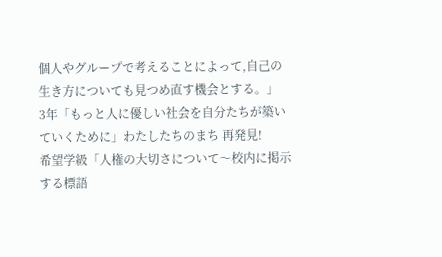個人やグループで考えることによって,自己の生き方についても見つめ直す機会とする。」
3年「もっと人に優しい社会を自分たちが築いていくために」わたしたちのまち 再発見!
希望学級「人権の大切さについて〜校内に掲示する標語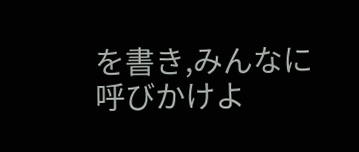を書き,みんなに呼びかけよ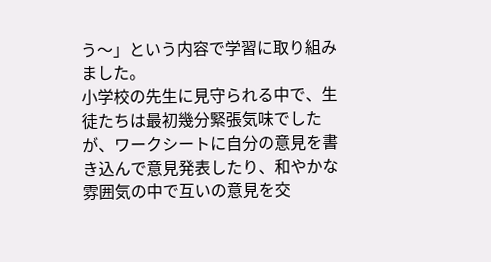う〜」という内容で学習に取り組みました。
小学校の先生に見守られる中で、生徒たちは最初幾分緊張気味でしたが、ワークシートに自分の意見を書き込んで意見発表したり、和やかな雰囲気の中で互いの意見を交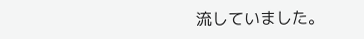流していました。